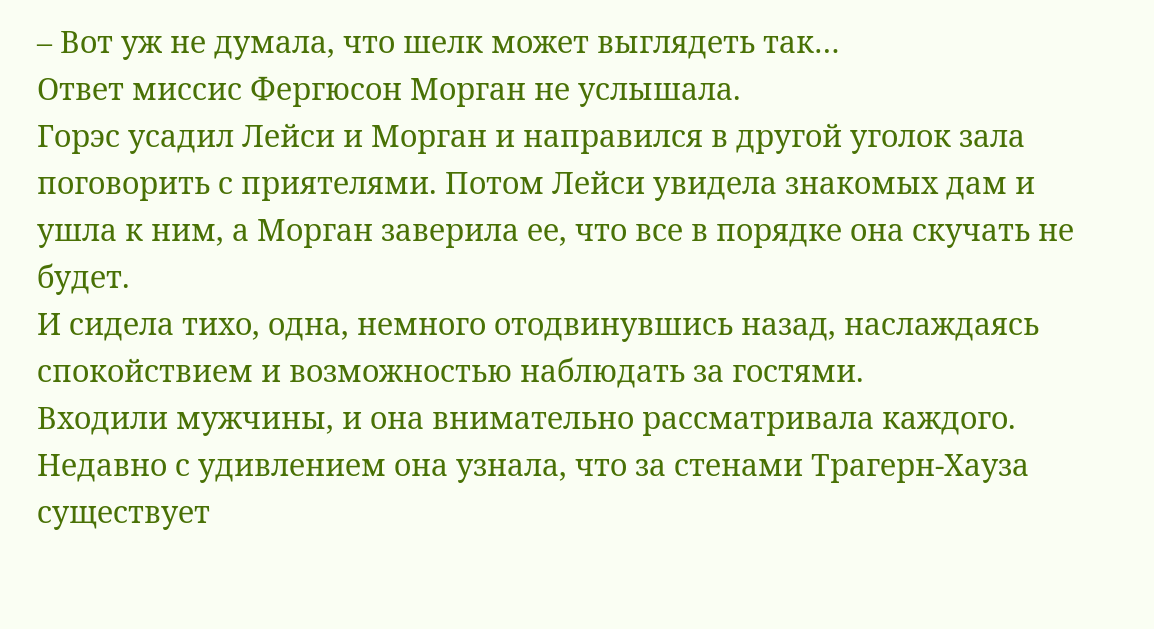– Вот уж не думала, что шелк может выглядеть так…
Ответ миссис Фергюсон Морган не услышала.
Горэс усадил Лейси и Морган и направился в другой уголок зала поговорить с приятелями. Потом Лейси увидела знакомых дам и ушла к ним, а Морган заверила ее, что все в порядке она скучать не будет.
И сидела тихо, одна, немного отодвинувшись назад, наслаждаясь спокойствием и возможностью наблюдать за гостями.
Входили мужчины, и она внимательно рассматривала каждого. Недавно с удивлением она узнала, что за стенами Трагерн-Хауза существует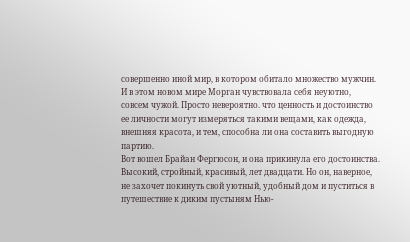совершенно иной мир, в котором обитало множество мужчин. И в этом новом мире Морган чувствовала себя неуютно, совсем чужой. Просто невероятно. что ценность и достоинство ее личности могут измеряться такими вещами, как одежда, внешняя красота, и тем, способна ли она составить выгодную партию.
Вот вошел Брайан Фергюсон, и она прикинула его достоинства. Высокий, стройный, красивый, лет двадцати. Но он, наверное, не захочет покинуть свой уютный, удобный дом и пуститься в путешествие к диким пустыням Нью-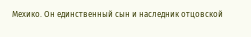Мехико. Он единственный сын и наследник отцовской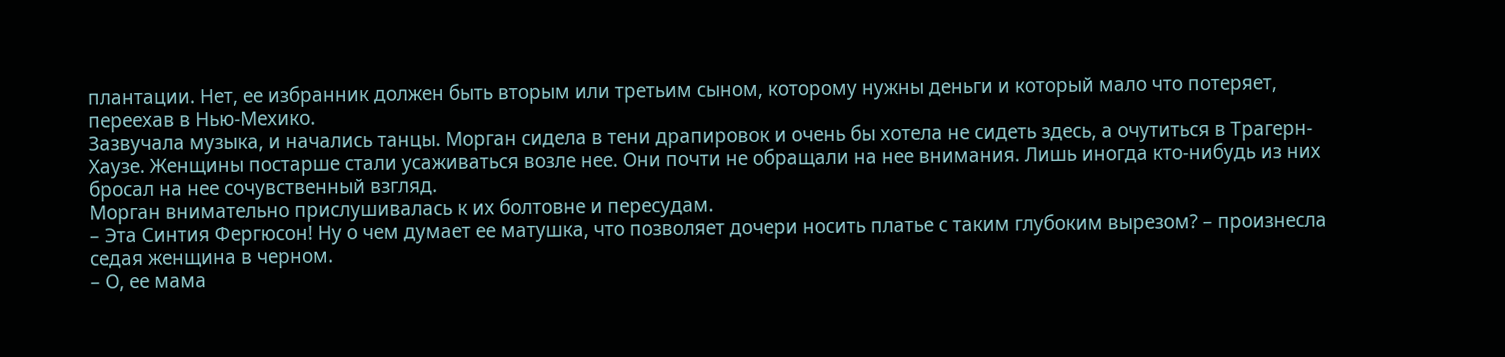плантации. Нет, ее избранник должен быть вторым или третьим сыном, которому нужны деньги и который мало что потеряет, переехав в Нью-Мехико.
Зазвучала музыка, и начались танцы. Морган сидела в тени драпировок и очень бы хотела не сидеть здесь, а очутиться в Трагерн-Хаузе. Женщины постарше стали усаживаться возле нее. Они почти не обращали на нее внимания. Лишь иногда кто-нибудь из них бросал на нее сочувственный взгляд.
Морган внимательно прислушивалась к их болтовне и пересудам.
– Эта Синтия Фергюсон! Ну о чем думает ее матушка, что позволяет дочери носить платье с таким глубоким вырезом? – произнесла седая женщина в черном.
– О, ее мама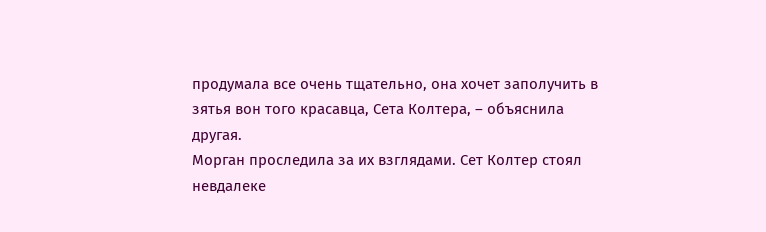продумала все очень тщательно, она хочет заполучить в зятья вон того красавца, Сета Колтера, – объяснила другая.
Морган проследила за их взглядами. Сет Колтер стоял невдалеке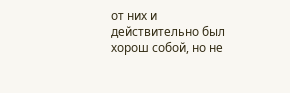от них и действительно был хорош собой, но не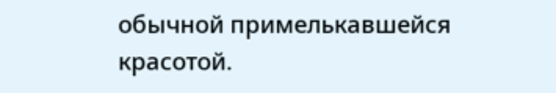обычной примелькавшейся красотой.